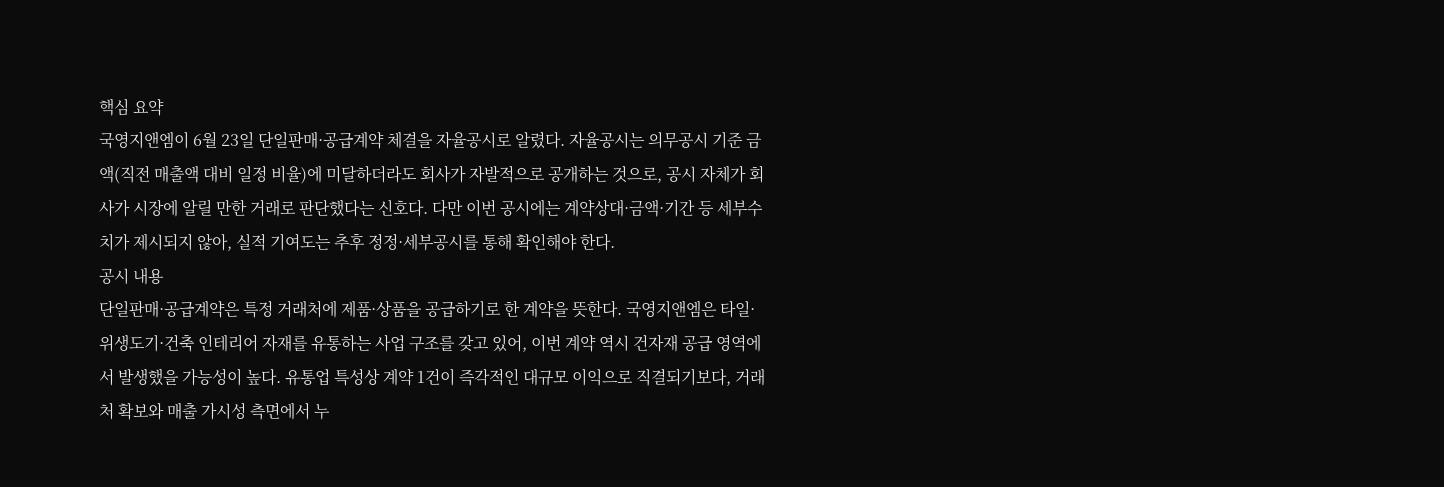핵심 요약
국영지앤엠이 6월 23일 단일판매·공급계약 체결을 자율공시로 알렸다. 자율공시는 의무공시 기준 금액(직전 매출액 대비 일정 비율)에 미달하더라도 회사가 자발적으로 공개하는 것으로, 공시 자체가 회사가 시장에 알릴 만한 거래로 판단했다는 신호다. 다만 이번 공시에는 계약상대·금액·기간 등 세부수치가 제시되지 않아, 실적 기여도는 추후 정정·세부공시를 통해 확인해야 한다.
공시 내용
단일판매·공급계약은 특정 거래처에 제품·상품을 공급하기로 한 계약을 뜻한다. 국영지앤엠은 타일·위생도기·건축 인테리어 자재를 유통하는 사업 구조를 갖고 있어, 이번 계약 역시 건자재 공급 영역에서 발생했을 가능성이 높다. 유통업 특성상 계약 1건이 즉각적인 대규모 이익으로 직결되기보다, 거래처 확보와 매출 가시성 측면에서 누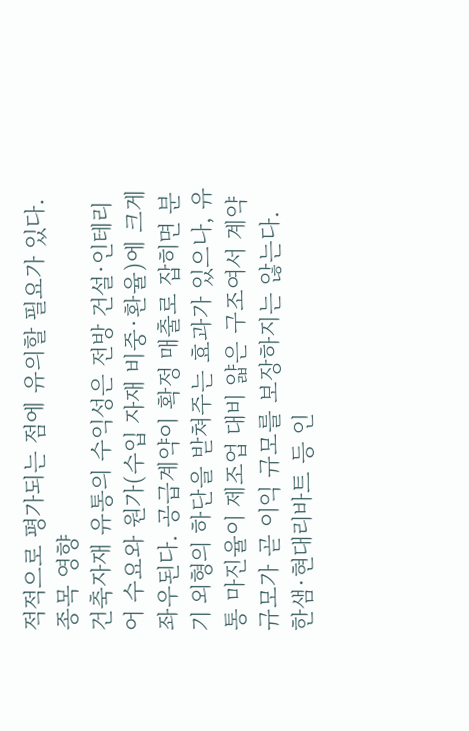적적으로 평가되는 점에 유의할 필요가 있다.
종목 영향
건축자재 유통의 수익성은 전방 건설·인테리어 수요와 원가(수입 자재 비중·환율)에 크게 좌우된다. 공급계약이 확정 매출로 잡히면 분기 외형의 하단을 받쳐주는 효과가 있으나, 유통 마진율이 제조업 대비 얇은 구조여서 계약 규모가 곧 이익 규모를 보장하지는 않는다. 한샘·현대리바트 등 인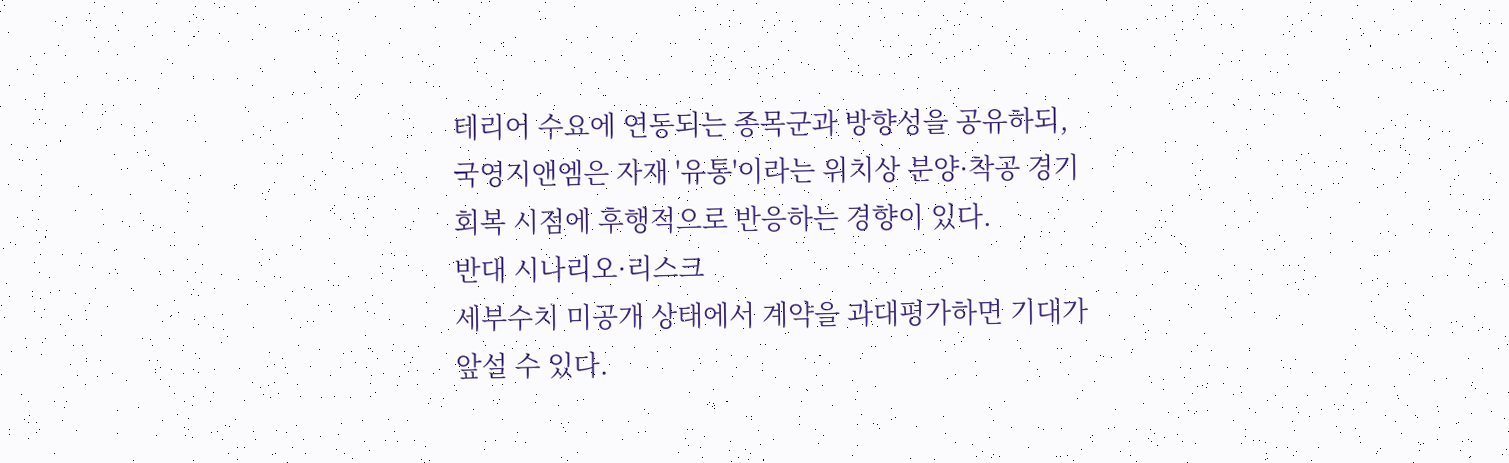테리어 수요에 연동되는 종목군과 방향성을 공유하되, 국영지앤엠은 자재 '유통'이라는 위치상 분양·착공 경기 회복 시점에 후행적으로 반응하는 경향이 있다.
반대 시나리오·리스크
세부수치 미공개 상태에서 계약을 과대평가하면 기대가 앞설 수 있다.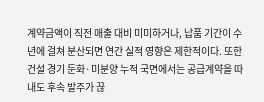계약금액이 직전 매출 대비 미미하거나, 납품 기간이 수년에 걸쳐 분산되면 연간 실적 영향은 제한적이다. 또한 건설 경기 둔화·미분양 누적 국면에서는 공급계약을 따내도 후속 발주가 끊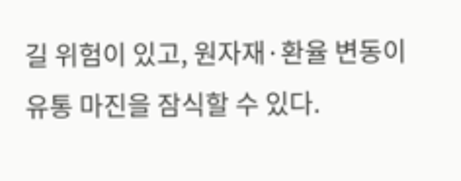길 위험이 있고, 원자재·환율 변동이 유통 마진을 잠식할 수 있다.